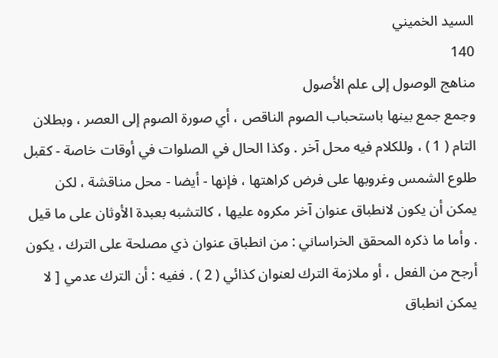السيد الخميني
140
مناهج الوصول إلى علم الأصول
وجمع جمع بينها باستحباب الصوم الناقص ، أي صورة الصوم إلى العصر ، وبطلان التام ( 1 ) ، وللكلام فيه محل آخر . وكذا الحال في الصلوات في أوقات خاصة - كقبل طلوع الشمس وغروبها على فرض كراهتها ، فإنها - أيضا - محل مناقشة ، لكن يمكن أن يكون لانطباق عنوان آخر مكروه عليها ، كالتشبه بعبدة الأوثان على ما قيل . وأما ما ذكره المحقق الخراساني : من انطباق عنوان ذي مصلحة على الترك ، يكون أرجح من الفعل ، أو ملازمة الترك لعنوان كذائي ( 2 ) . ففيه : أن الترك عدمي [ لا يمكن انطباق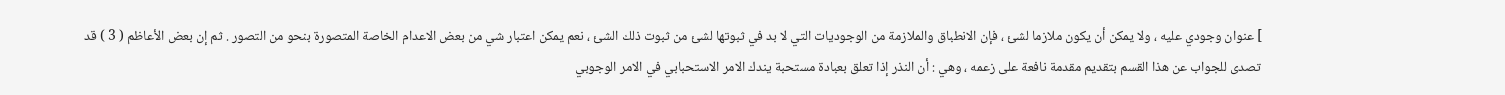] عنوان وجودي عليه ، ولا يمكن أن يكون ملازما لشئ ، فإن الانطباق والملازمة من الوجوديات التي لا بد في ثبوتها لشئ من ثبوت ذلك الشئ ، نعم يمكن اعتبار شي من بعض الاعدام الخاصة المتصورة بنحو من التصور . ثم إن بعض الأعاظم ( 3 ) قد تصدى للجواب عن هذا القسم بتقديم مقدمة نافعة على زعمه ، وهي : أن النذر إذا تعلق بعبادة مستحبة يندك الامر الاستحبابي في الامر الوجوبي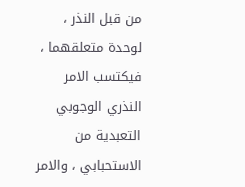من قبل النذر ، لوحدة متعلقهما ، فيكتسب الامر النذري الوجوبي التعبدية من الاستحبابي ، والامر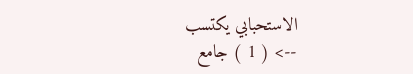الاستحبابي يكتسب
--> ( 1 ) جامع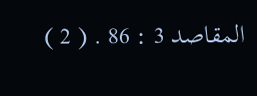المقاصد 3 : 86 . ( 2 )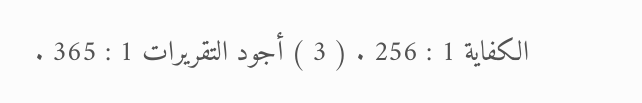الكفاية 1 : 256 . ( 3 ) أجود التقريرات 1 : 365 .